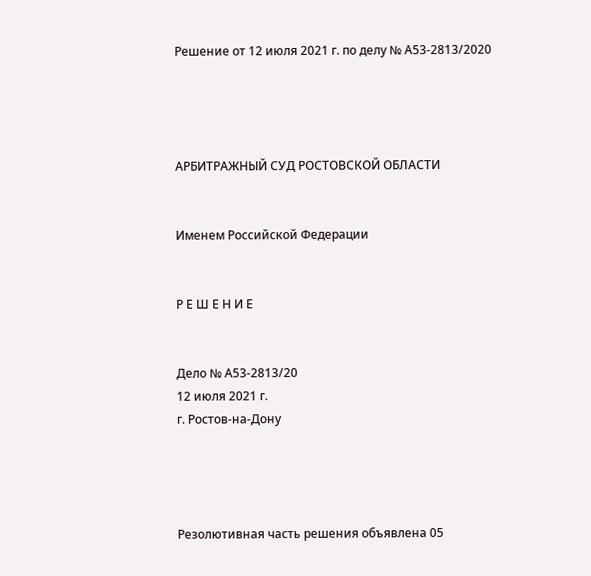Решение от 12 июля 2021 г. по делу № А53-2813/2020




АРБИТРАЖНЫЙ СУД РОСТОВСКОЙ ОБЛАСТИ


Именем Российской Федерации


Р Е Ш Е Н И Е


Дело № А53-2813/20
12 июля 2021 г.
г. Ростов-на-Дону




Резолютивная часть решения объявлена 05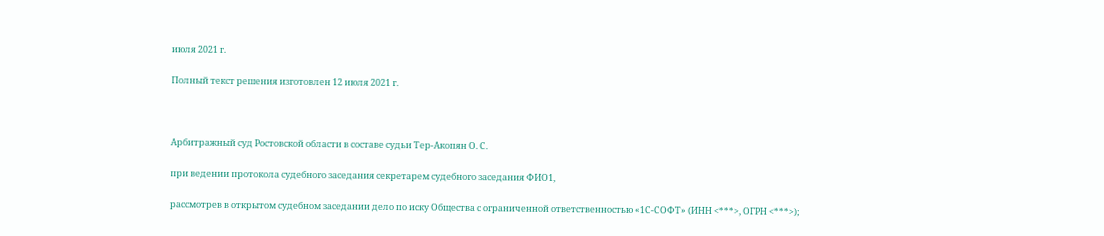июля 2021 г.

Полный текст решения изготовлен 12 июля 2021 г.



Арбитражный суд Ростовской области в составе судьи Тер-Акопян О. С.

при ведении протокола судебного заседания секретарем судебного заседания ФИО1,

рассмотрев в открытом судебном заседании дело по иску Общества с ограниченной ответственностью «1С-СОФТ» (ИНН <***>, ОГРН <***>);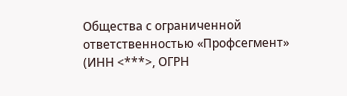Общества с ограниченной ответственностью «Профсегмент» (ИНН <***>, ОГРН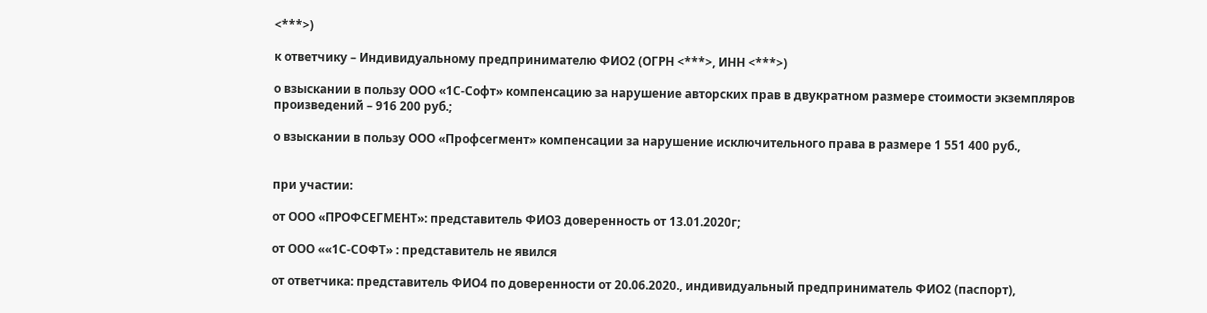<***>)

к ответчику – Индивидуальному предпринимателю ФИО2 (ОГРН <***>, ИНН <***>)

о взыскании в пользу ООО «1С-Софт» компенсацию за нарушение авторских прав в двукратном размере стоимости экземпляров произведений – 916 200 руб.;

о взыскании в пользу ООО «Профсегмент» компенсации за нарушение исключительного права в размере 1 551 400 руб.,


при участии:

от ООО «ПРОФСЕГМЕНТ»: представитель ФИО3 доверенность от 13.01.2020г;

от ООО ««1С-СОФТ» : представитель не явился

от ответчика: представитель ФИО4 по доверенности от 20.06.2020., индивидуальный предприниматель ФИО2 (паспорт),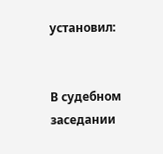установил:


В судебном заседании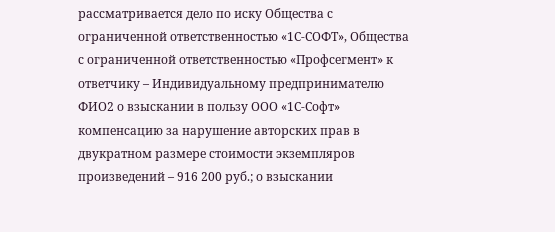рассматривается дело по иску Общества с ограниченной ответственностью «1С-СОФТ», Общества с ограниченной ответственностью «Профсегмент» к ответчику – Индивидуальному предпринимателю ФИО2 о взыскании в пользу ООО «1С-Софт» компенсацию за нарушение авторских прав в двукратном размере стоимости экземпляров произведений – 916 200 руб.; о взыскании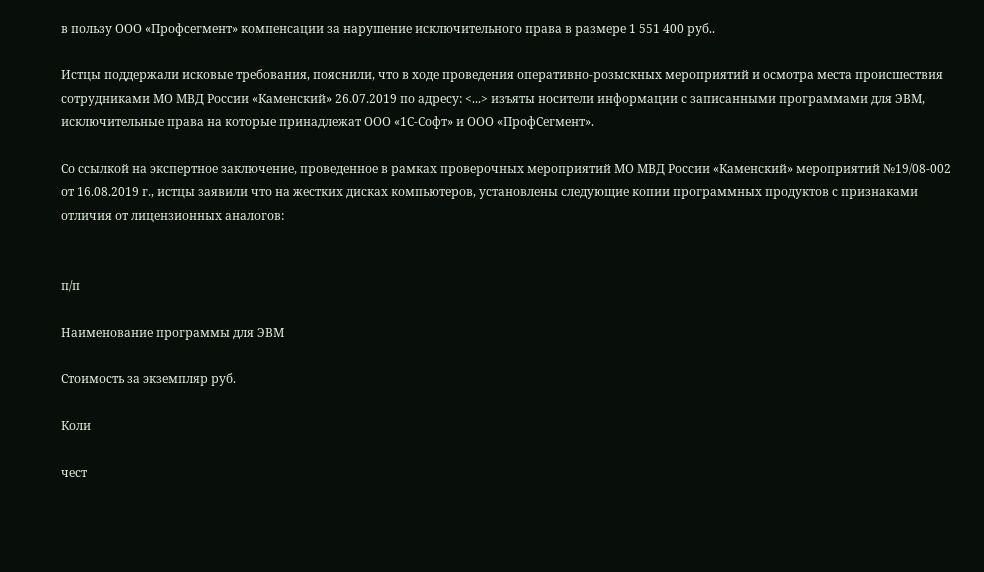в пользу ООО «Профсегмент» компенсации за нарушение исключительного права в размере 1 551 400 руб..

Истцы поддержали исковые требования, пояснили, что в ходе проведения оперативно-розыскных мероприятий и осмотра места происшествия сотрудниками МО МВД России «Каменский» 26.07.2019 по адресу: <...> изъяты носители информации с записанными программами для ЭВМ, исключительные права на которые принадлежат ООО «1С-Софт» и ООО «ПрофСегмент».

Со ссылкой на экспертное заключение, проведенное в рамках проверочных мероприятий МО МВД России «Каменский» мероприятий №19/08-002 от 16.08.2019 г., истцы заявили что на жестких дисках компьютеров, установлены следующие копии программных продуктов с признаками отличия от лицензионных аналогов:


п/п

Наименование программы для ЭВМ

Стоимость за экземпляр руб.

Коли

чест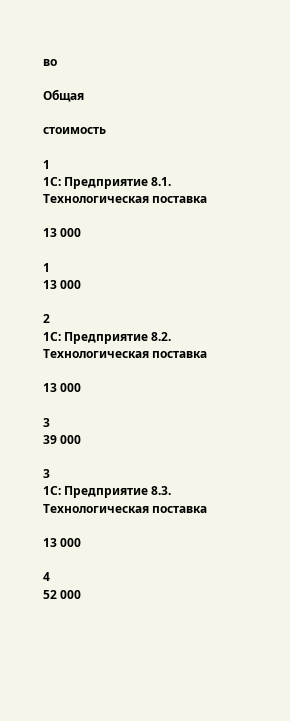во

Общая

стоимость

1
1C: Предприятие 8.1. Технологическая поставка

13 000

1
13 000

2
1C: Предприятие 8.2. Технологическая поставка

13 000

3
39 000

3
1C: Предприятие 8.3. Технологическая поставка

13 000

4
52 000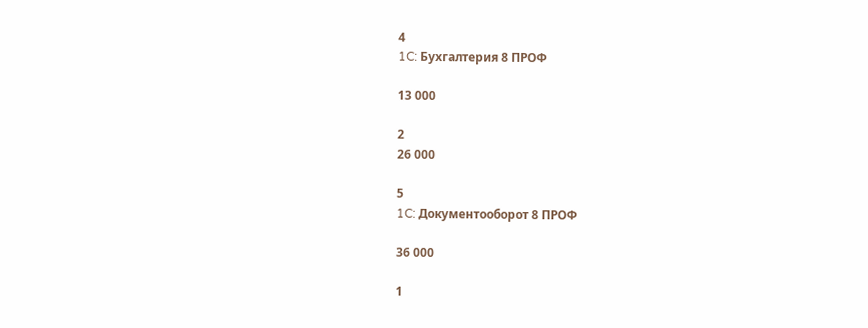4
1C: Бухгалтерия 8 ПРОФ

13 000

2
26 000

5
1C: Документооборот 8 ПРОФ

36 000

1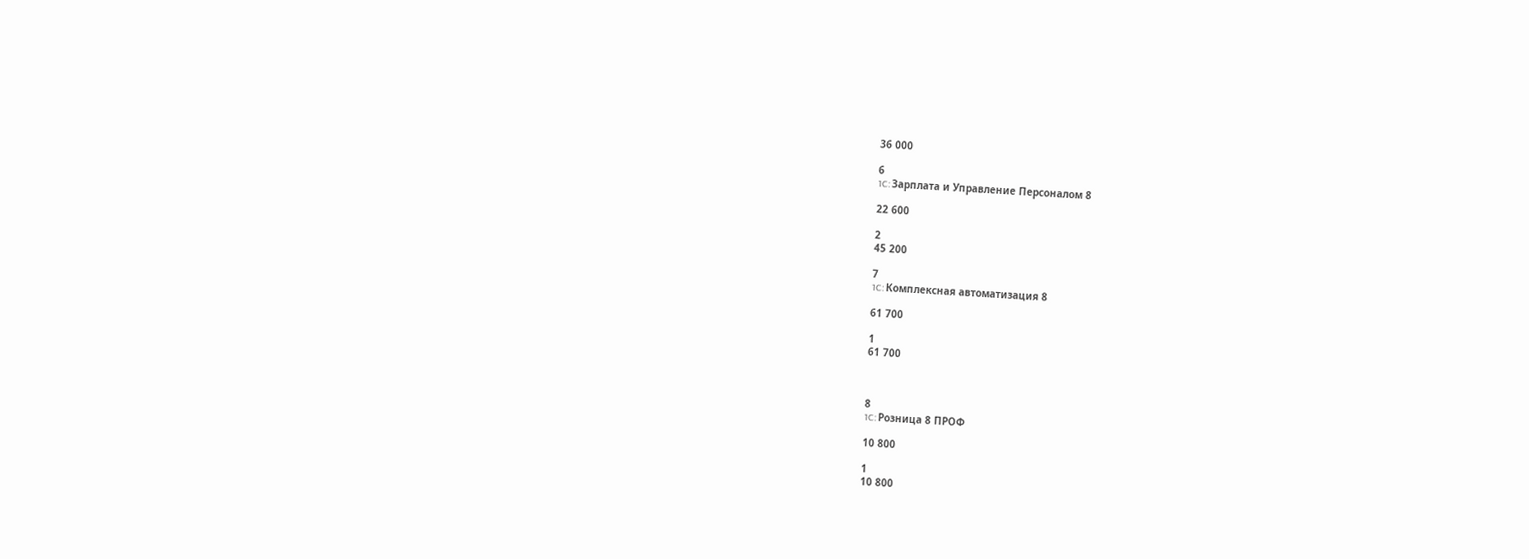36 000

6
1C: Зарплата и Управление Персоналом 8

22 600

2
45 200

7
1C: Комплексная автоматизация 8

61 700

1
61 700



8
1C: Розница 8 ПРОФ

10 800

1
10 800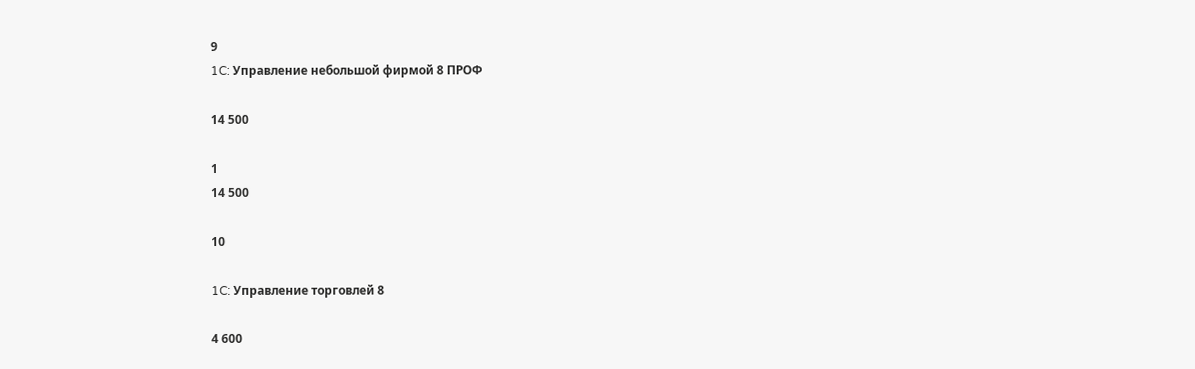9
1C: Управление небольшой фирмой 8 ПРОФ

14 500

1
14 500

10

1C: Управление торговлей 8

4 600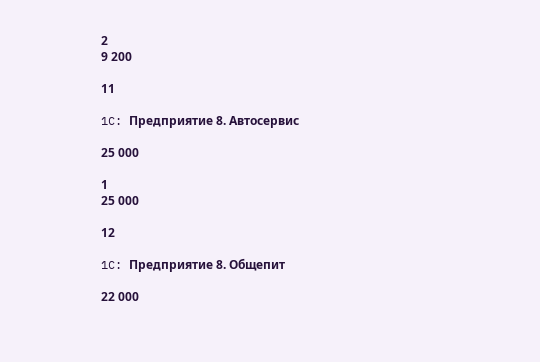2
9 200

11

1C: Предприятие 8. Автосервис

25 000

1
25 000

12

1C: Предприятие 8. Общепит

22 000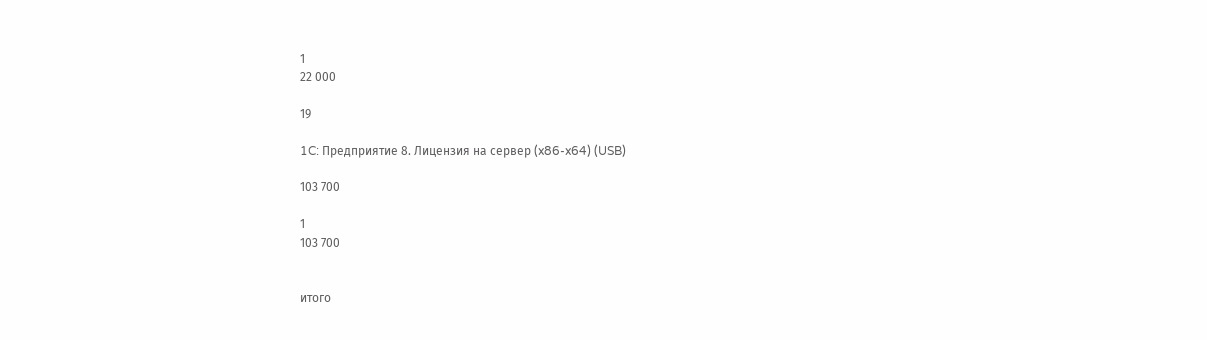1
22 000

19

1C: Предприятие 8. Лицензия на сервер (x86-x64) (USB)

103 700

1
103 700


итого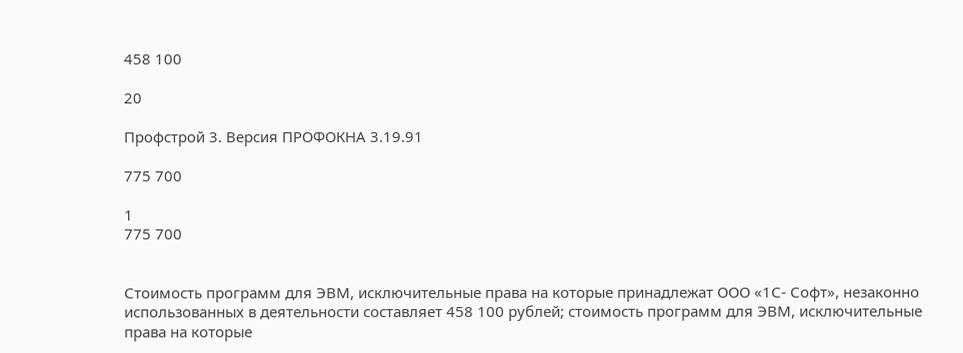458 100

20

Профстрой 3. Версия ПРОФОКНА 3.19.91

775 700

1
775 700


Стоимость программ для ЭВМ, исключительные права на которые принадлежат ООО «1С- Софт», незаконно использованных в деятельности составляет 458 100 рублей; стоимость программ для ЭВМ, исключительные права на которые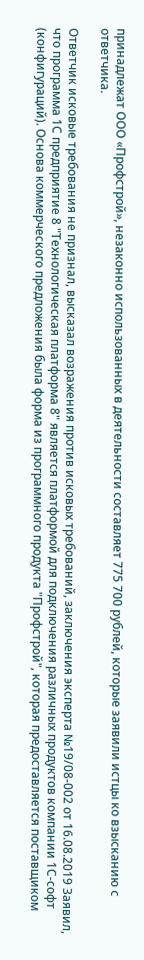принадлежат ООО «Профстрой», незаконно использованных в деятельности составляет 775 700 рублей, которые заявили истцы ко взысканию с ответчика.

Ответчик исковые требования не признал, высказал возражения против исковых требований, заключения эксперта №19/08-002 от 16.08.2019 Заявил, что программа 1С предприятие 8 "Технологическая платформа 8" является платформой для подключения различных продуктов компании 1С-софт (конфигураций). Основа коммерческого предложения была форма из программного продукта "Профстрой", которая предоставляется поставщиком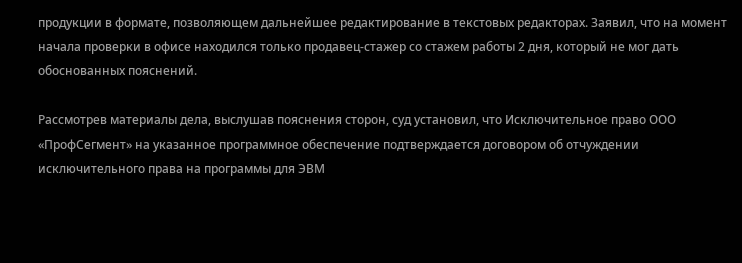продукции в формате, позволяющем дальнейшее редактирование в текстовых редакторах. Заявил, что на момент начала проверки в офисе находился только продавец-стажер со стажем работы 2 дня, который не мог дать обоснованных пояснений.

Рассмотрев материалы дела, выслушав пояснения сторон, суд установил, что Исключительное право ООО «ПрофСегмент» на указанное программное обеспечение подтверждается договором об отчуждении исключительного права на программы для ЭВМ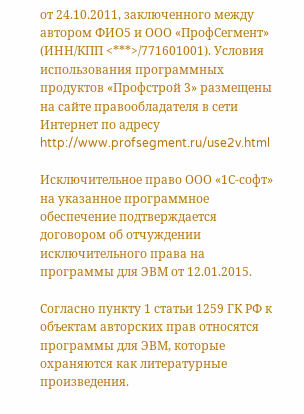от 24.10.2011, заключенного между автором ФИО5 и ООО «ПрофСегмент» (ИНН/КПП <***>/771601001). Условия использования программных продуктов «Профстрой 3» размещены на сайте правообладателя в сети Интернет по адресу http://www.profsegment.ru/use2v.html

Исключительное право ООО «1С-софт» на указанное программное обеспечение подтверждается договором об отчуждении исключительного права на программы для ЭВМ от 12.01.2015.

Согласно пункту 1 статьи 1259 ГК РФ к объектам авторских прав относятся программы для ЭВМ, которые охраняются как литературные произведения.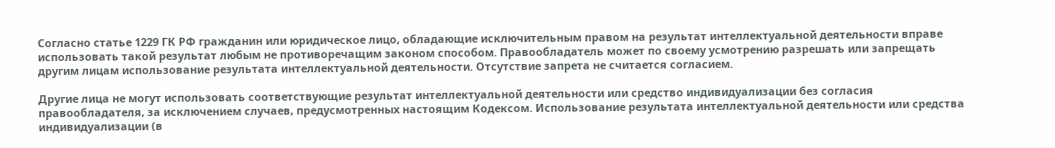Согласно статье 1229 ГК РФ гражданин или юридическое лицо, обладающие исключительным правом на результат интеллектуальной деятельности вправе использовать такой результат любым не противоречащим законом способом. Правообладатель может по своему усмотрению разрешать или запрещать другим лицам использование результата интеллектуальной деятельности. Отсутствие запрета не считается согласием.

Другие лица не могут использовать соответствующие результат интеллектуальной деятельности или средство индивидуализации без согласия правообладателя, за исключением случаев, предусмотренных настоящим Кодексом. Использование результата интеллектуальной деятельности или средства индивидуализации (в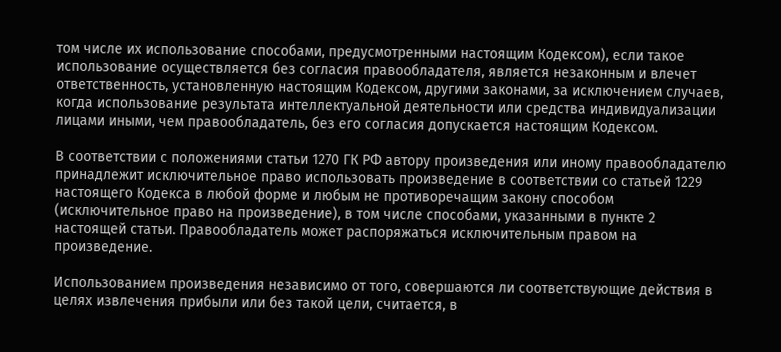том числе их использование способами, предусмотренными настоящим Кодексом), если такое использование осуществляется без согласия правообладателя, является незаконным и влечет ответственность, установленную настоящим Кодексом, другими законами, за исключением случаев, когда использование результата интеллектуальной деятельности или средства индивидуализации лицами иными, чем правообладатель, без его согласия допускается настоящим Кодексом.

В соответствии с положениями статьи 1270 ГК РФ автору произведения или иному правообладателю принадлежит исключительное право использовать произведение в соответствии со статьей 1229 настоящего Кодекса в любой форме и любым не противоречащим закону способом (исключительное право на произведение), в том числе способами, указанными в пункте 2 настоящей статьи. Правообладатель может распоряжаться исключительным правом на произведение.

Использованием произведения независимо от того, совершаются ли соответствующие действия в целях извлечения прибыли или без такой цели, считается, в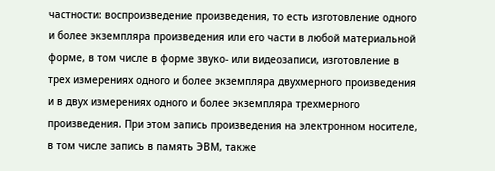частности: воспроизведение произведения, то есть изготовление одного и более экземпляра произведения или его части в любой материальной форме, в том числе в форме звуко- или видеозаписи, изготовление в трех измерениях одного и более экземпляра двухмерного произведения и в двух измерениях одного и более экземпляра трехмерного произведения. При этом запись произведения на электронном носителе, в том числе запись в память ЭВМ, также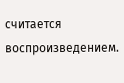считается воспроизведением.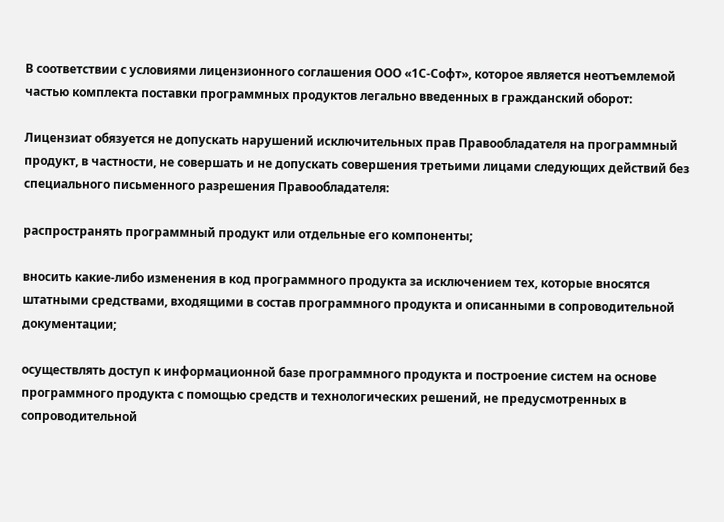В соответствии с условиями лицензионного соглашения ООО «1С-Софт», которое является неотъемлемой частью комплекта поставки программных продуктов легально введенных в гражданский оборот:

Лицензиат обязуется не допускать нарушений исключительных прав Правообладателя на программный продукт, в частности, не совершать и не допускать совершения третьими лицами следующих действий без специального письменного разрешения Правообладателя:

распространять программный продукт или отдельные его компоненты;

вносить какие-либо изменения в код программного продукта за исключением тех, которые вносятся штатными средствами, входящими в состав программного продукта и описанными в сопроводительной документации;

осуществлять доступ к информационной базе программного продукта и построение систем на основе программного продукта с помощью средств и технологических решений, не предусмотренных в сопроводительной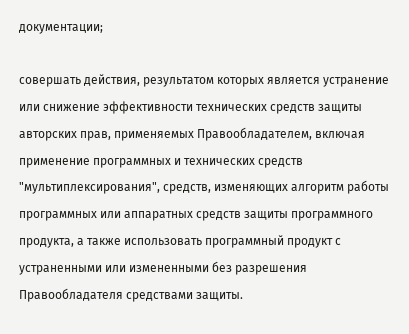документации;

совершать действия, результатом которых является устранение или снижение эффективности технических средств защиты авторских прав, применяемых Правообладателем, включая применение программных и технических средств "мультиплексирования", средств, изменяющих алгоритм работы программных или аппаратных средств защиты программного продукта, а также использовать программный продукт с устраненными или измененными без разрешения Правообладателя средствами защиты.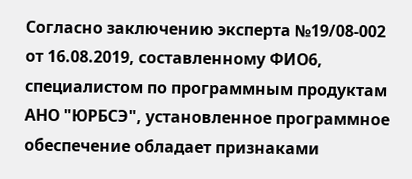Согласно заключению эксперта №19/08-002 от 16.08.2019, составленному ФИО6, специалистом по программным продуктам АНО "ЮРБСЭ", установленное программное обеспечение обладает признаками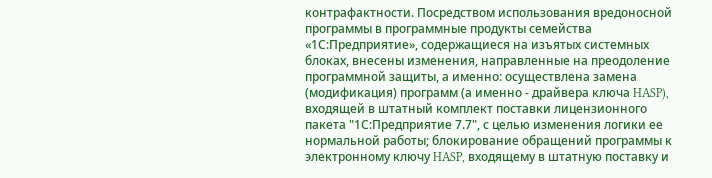контрафактности. Посредством использования вредоносной программы в программные продукты семейства «1С:Предприятие», содержащиеся на изъятых системных блоках, внесены изменения, направленные на преодоление программной защиты, а именно: осуществлена замена (модификация) программ (а именно - драйвера ключа HASP), входящей в штатный комплект поставки лицензионного пакета "1С:Предприятие 7.7", с целью изменения логики ее нормальной работы; блокирование обращений программы к электронному ключу HASP, входящему в штатную поставку и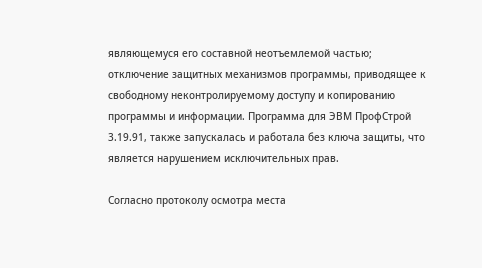являющемуся его составной неотъемлемой частью; отключение защитных механизмов программы, приводящее к свободному неконтролируемому доступу и копированию программы и информации. Программа для ЭВМ ПрофСтрой 3.19.91, также запускалась и работала без ключа защиты, что является нарушением исключительных прав.

Согласно протоколу осмотра места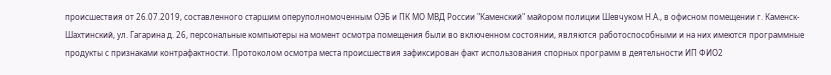происшествия от 26.07.2019, составленного старшим оперуполномоченным ОЭБ и ПК МО МВД России "Каменский" майором полиции Шевчуком Н.А., в офисном помещении г. Каменск- Шахтинский, ул. Гагарина д. 26, персональные компьютеры на момент осмотра помещения были во включенном состоянии, являются работоспособными и на них имеются программные продукты с признаками контрафактности. Протоколом осмотра места происшествия зафиксирован факт использования спорных программ в деятельности ИП ФИО2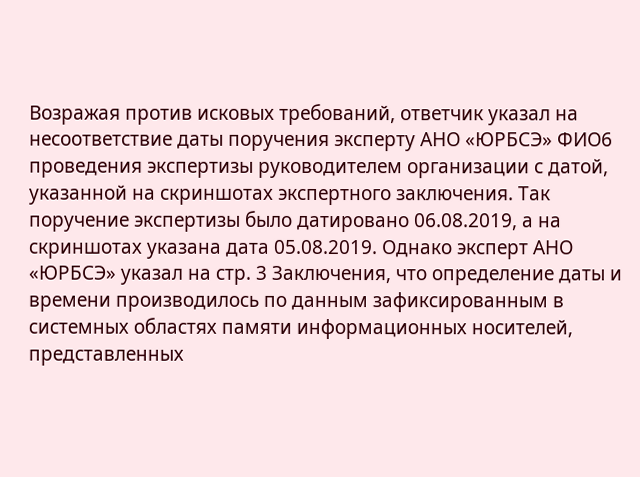Возражая против исковых требований, ответчик указал на несоответствие даты поручения эксперту АНО «ЮРБСЭ» ФИО6 проведения экспертизы руководителем организации с датой, указанной на скриншотах экспертного заключения. Так поручение экспертизы было датировано 06.08.2019, а на скриншотах указана дата 05.08.2019. Однако эксперт АНО «ЮРБСЭ» указал на стр. 3 Заключения, что определение даты и времени производилось по данным зафиксированным в системных областях памяти информационных носителей, представленных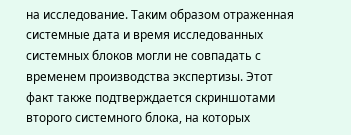на исследование. Таким образом отраженная системные дата и время исследованных системных блоков могли не совпадать с временем производства экспертизы. Этот факт также подтверждается скриншотами второго системного блока, на которых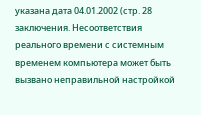указана дата 04.01.2002 (стр. 28 заключения. Несоответствия реального времени с системным временем компьютера может быть вызвано неправильной настройкой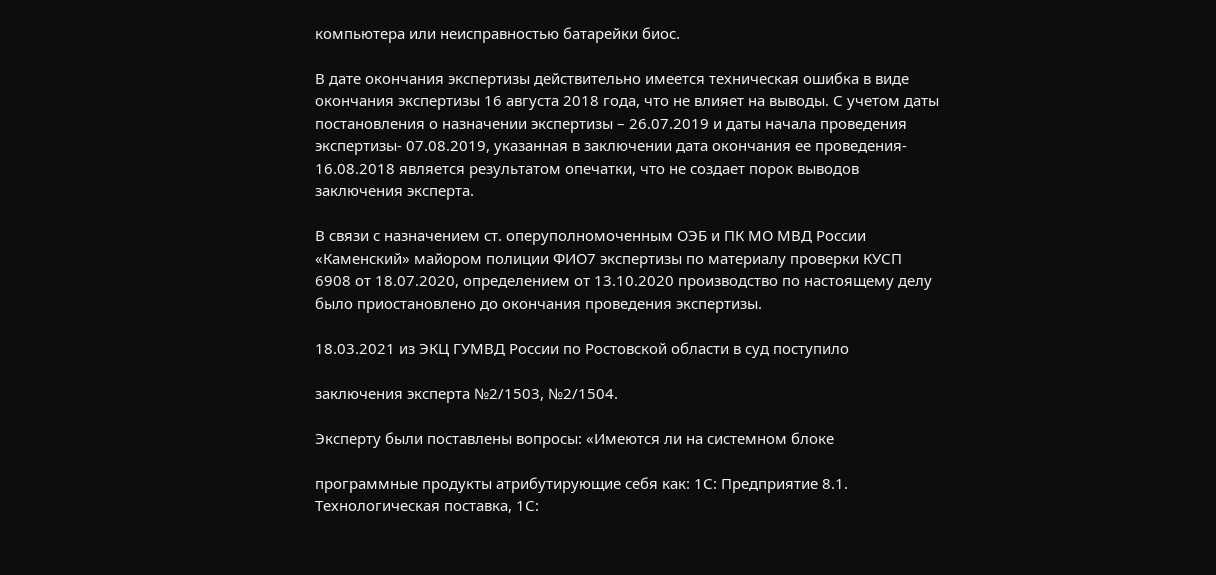компьютера или неисправностью батарейки биос.

В дате окончания экспертизы действительно имеется техническая ошибка в виде окончания экспертизы 16 августа 2018 года, что не влияет на выводы. С учетом даты постановления о назначении экспертизы – 26.07.2019 и даты начала проведения экспертизы- 07.08.2019, указанная в заключении дата окончания ее проведения- 16.08.2018 является результатом опечатки, что не создает порок выводов заключения эксперта.

В связи с назначением ст. оперуполномоченным ОЭБ и ПК МО МВД России «Каменский» майором полиции ФИО7 экспертизы по материалу проверки КУСП 6908 от 18.07.2020, определением от 13.10.2020 производство по настоящему делу было приостановлено до окончания проведения экспертизы.

18.03.2021 из ЭКЦ ГУМВД России по Ростовской области в суд поступило

заключения эксперта №2/1503, №2/1504.

Эксперту были поставлены вопросы: «Имеются ли на системном блоке

программные продукты атрибутирующие себя как: 1С: Предприятие 8.1. Технологическая поставка, 1С: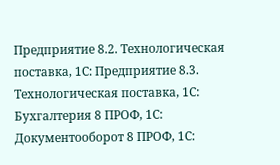Предприятие 8.2. Технологическая поставка, 1С: Предприятие 8.3. Технологическая поставка, 1С: Бухгалтерия 8 ПРОФ, 1С: Документооборот 8 ПРОФ, 1С: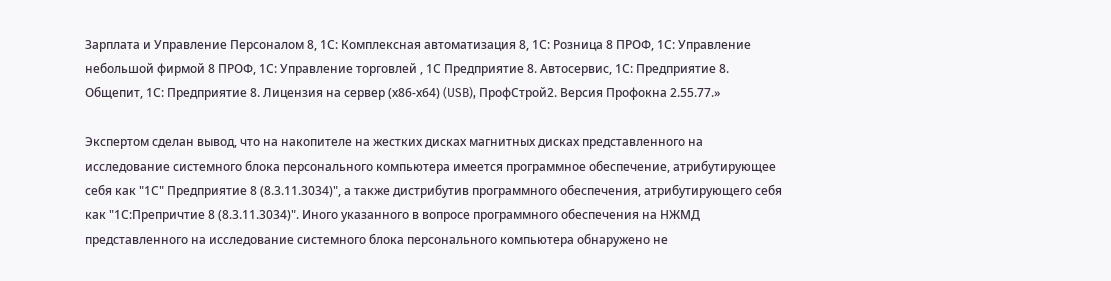Зарплата и Управление Персоналом 8, 1С: Комплексная автоматизация 8, 1С: Розница 8 ПРОФ, 1С: Управление небольшой фирмой 8 ПРОФ, 1С: Управление торговлей , 1С Предприятие 8. Автосервис, 1С: Предприятие 8. Общепит, 1С: Предприятие 8. Лицензия на сервер (х86-х64) (USB), ПрофСтрой2. Версия Профокна 2.55.77.»

Экспертом сделан вывод, что на накопителе на жестких дисках магнитных дисках представленного на исследование системного блока персонального компьютера имеется программное обеспечение, атрибутирующее себя как "1С" Предприятие 8 (8.3.11.3034)", а также дистрибутив программного обеспечения, атрибутирующего себя как "1С:Препричтие 8 (8.3.11.3034)". Иного указанного в вопросе программного обеспечения на НЖМД представленного на исследование системного блока персонального компьютера обнаружено не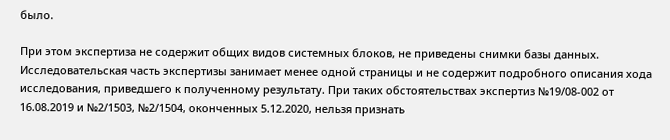было.

При этом экспертиза не содержит общих видов системных блоков, не приведены снимки базы данных. Исследовательская часть экспертизы занимает менее одной страницы и не содержит подробного описания хода исследования, приведшего к полученному результату. При таких обстоятельствах экспертиз №19/08-002 от 16.08.2019 и №2/1503, №2/1504, оконченных 5.12.2020, нельзя признать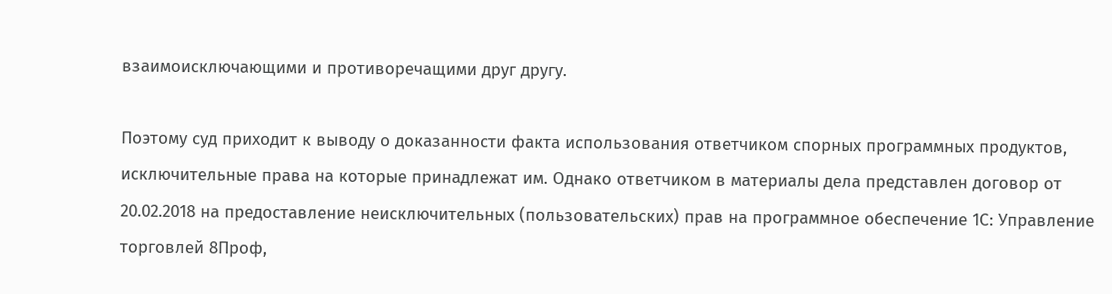взаимоисключающими и противоречащими друг другу.

Поэтому суд приходит к выводу о доказанности факта использования ответчиком спорных программных продуктов, исключительные права на которые принадлежат им. Однако ответчиком в материалы дела представлен договор от 20.02.2018 на предоставление неисключительных (пользовательских) прав на программное обеспечение 1С: Управление торговлей 8Проф,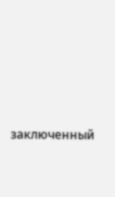заключенный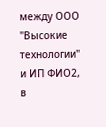между ООО "Высокие технологии" и ИП ФИО2, в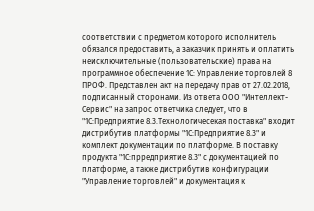соответствии с предметом которого исполнитель обязался предоставить, а заказчик принять и оплатить неисключительные (пользовательские) права на программное обеспечение 1С: Управление торговлей 8 ПРОФ. Представлен акт на передачу прав от 27.02.2018, подписанный сторонами. Из ответа ООО "Интеллект-Сервис" на запрос ответчика следует, что в "1С:Предприятие 8.3.Технологичесекая поставка" входит дистрибутив платформы "1С:Предприятие 8.3" и комплект документации по платформе. В поставку продукта "1С:прредприятие 8.3" с документацией по платформе, а также дистрибутив конфигурации "Управление торговлей" и документация к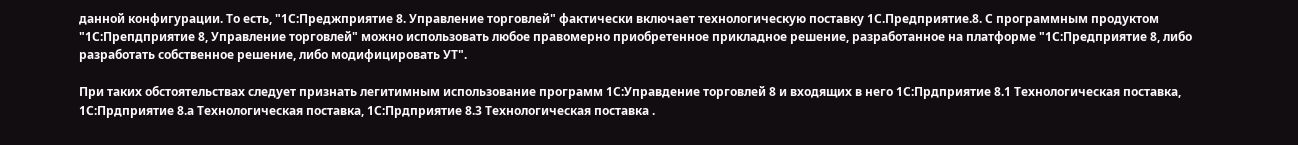данной конфигурации. То есть, "1С:Преджприятие 8. Управление торговлей" фактически включает технологическую поставку 1С.Предприятие.8. С программным продуктом "1С:Препдприятие 8, Управление торговлей" можно использовать любое правомерно приобретенное прикладное решение, разработанное на платформе "1С:Предприятие 8, либо разработать собственное решение, либо модифицировать УТ".

При таких обстоятельствах следует признать легитимным использование программ 1С:Управдение торговлей 8 и входящих в него 1С:Прдприятие 8.1 Технологическая поставка, 1С:Прдприятие 8.а Технологическая поставка, 1С:Прдприятие 8.3 Технологическая поставка .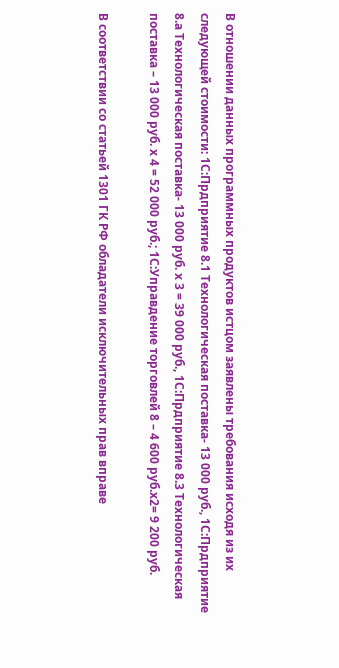В отношении данных программных продуктов истцом заявлены требования исходя из их следующей стоимости: 1С:Прдприятие 8.1 Технологическая поставка- 13 000 руб., 1С:Прдприятие 8.а Технологическая поставка- 13 000 руб. х 3 = 39 000 руб., 1С:Прдприятие 8.3 Технологическая поставка – 13 000 руб. х 4 = 52 000 руб.; 1С:Управдение торговлей 8 – 4 600 руб.х2= 9 200 руб.

В соответствии со статьей 1301 ГК РФ обладатели исключительных прав вправе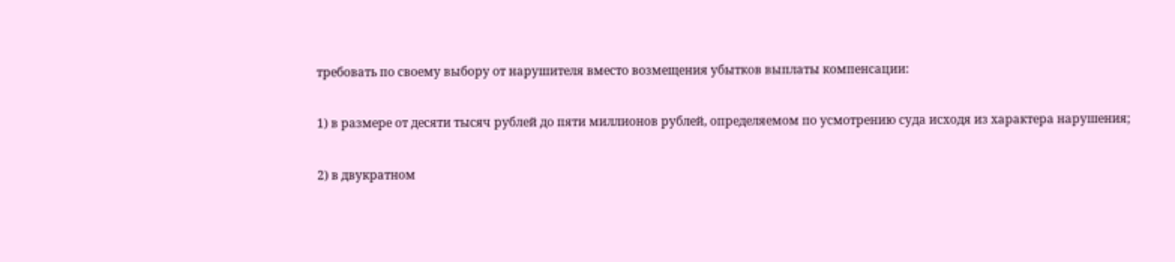требовать по своему выбору от нарушителя вместо возмещения убытков выплаты компенсации:

1) в размере от десяти тысяч рублей до пяти миллионов рублей, определяемом по усмотрению суда исходя из характера нарушения;

2) в двукратном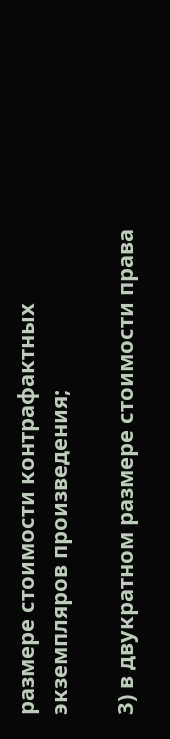размере стоимости контрафактных экземпляров произведения;

3) в двукратном размере стоимости права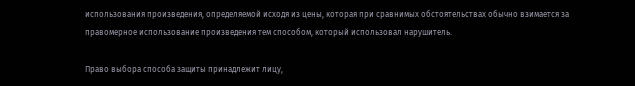использования произведения, определяемой исходя из цены, которая при сравнимых обстоятельствах обычно взимается за правомерное использование произведения тем способом, который использовал нарушитель.

Право выбора способа защиты принадлежит лицу,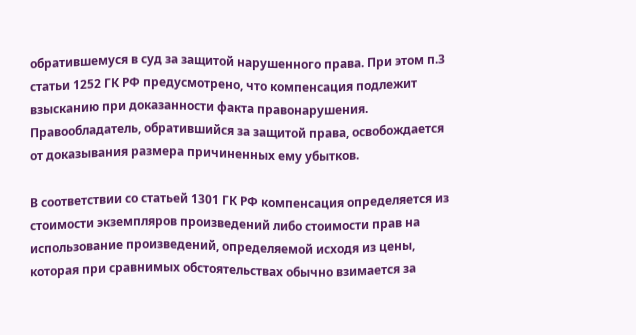обратившемуся в суд за защитой нарушенного права. При этом п.3 статьи 1252 ГК РФ предусмотрено, что компенсация подлежит взысканию при доказанности факта правонарушения. Правообладатель, обратившийся за защитой права, освобождается от доказывания размера причиненных ему убытков.

В соответствии со статьей 1301 ГК РФ компенсация определяется из стоимости экземпляров произведений либо стоимости прав на использование произведений, определяемой исходя из цены, которая при сравнимых обстоятельствах обычно взимается за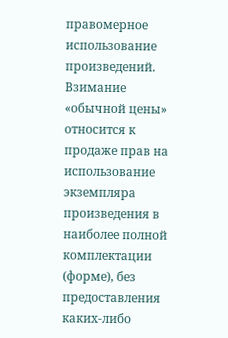правомерное использование произведений. Взимание «обычной цены» относится к продаже прав на использование экземпляра произведения в наиболее полной комплектации (форме), без предоставления каких-либо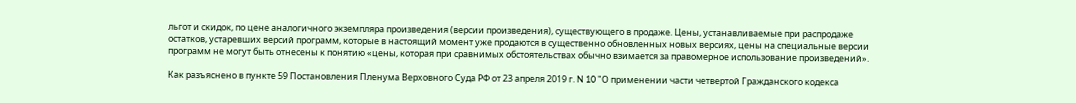льгот и скидок, по цене аналогичного экземпляра произведения (версии произведения), существующего в продаже. Цены, устанавливаемые при распродаже остатков, устаревших версий программ, которые в настоящий момент уже продаются в существенно обновленных новых версиях, цены на специальные версии программ не могут быть отнесены к понятию «цены, которая при сравнимых обстоятельствах обычно взимается за правомерное использование произведений».

Как разъяснено в пункте 59 Постановления Пленума Верховного Суда РФ от 23 апреля 2019 г. N 10 "О применении части четвертой Гражданского кодекса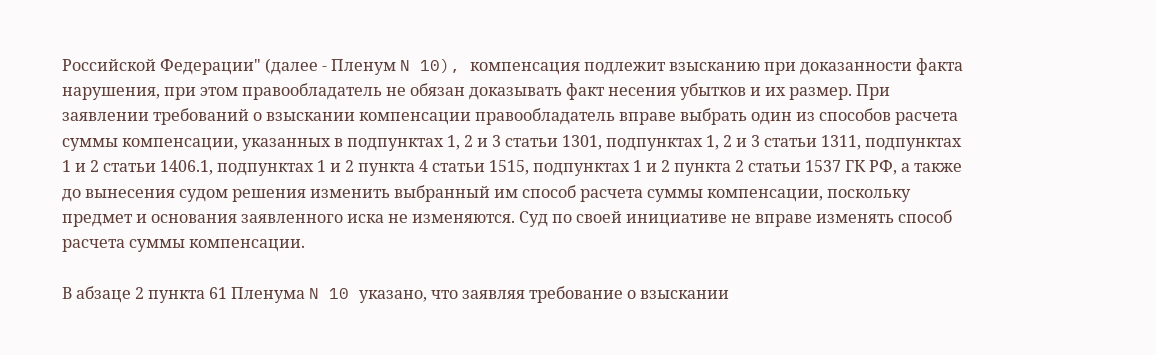Российской Федерации" (далее - Пленум N 10), компенсация подлежит взысканию при доказанности факта нарушения, при этом правообладатель не обязан доказывать факт несения убытков и их размер. При заявлении требований о взыскании компенсации правообладатель вправе выбрать один из способов расчета суммы компенсации, указанных в подпунктах 1, 2 и 3 статьи 1301, подпунктах 1, 2 и 3 статьи 1311, подпунктах 1 и 2 статьи 1406.1, подпунктах 1 и 2 пункта 4 статьи 1515, подпунктах 1 и 2 пункта 2 статьи 1537 ГК РФ, а также до вынесения судом решения изменить выбранный им способ расчета суммы компенсации, поскольку предмет и основания заявленного иска не изменяются. Суд по своей инициативе не вправе изменять способ расчета суммы компенсации.

В абзаце 2 пункта 61 Пленума N 10 указано, что заявляя требование о взыскании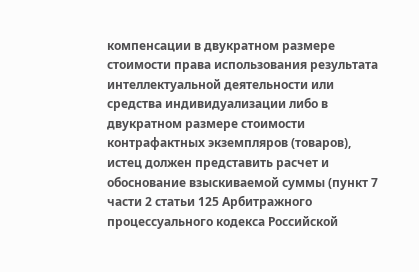компенсации в двукратном размере стоимости права использования результата интеллектуальной деятельности или средства индивидуализации либо в двукратном размере стоимости контрафактных экземпляров (товаров), истец должен представить расчет и обоснование взыскиваемой суммы (пункт 7 части 2 статьи 125 Арбитражного процессуального кодекса Российской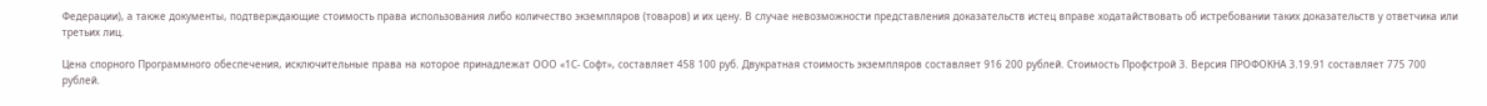Федерации), а также документы, подтверждающие стоимость права использования либо количество экземпляров (товаров) и их цену. В случае невозможности представления доказательств истец вправе ходатайствовать об истребовании таких доказательств у ответчика или третьих лиц.

Цена спорного Программного обеспечения, исключительные права на которое принадлежат ООО «1С- Софт», составляет 458 100 руб. Двукратная стоимость экземпляров составляет 916 200 рублей. Стоимость Профстрой 3. Версия ПРОФОКНА 3.19.91 составляет 775 700 рублей.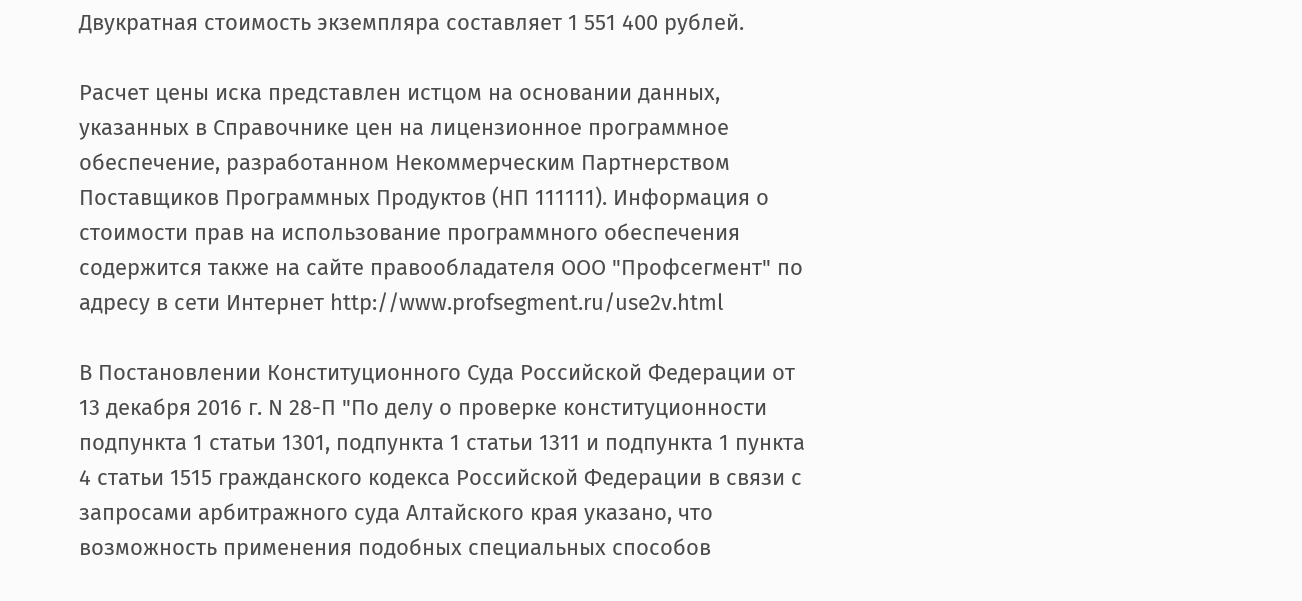Двукратная стоимость экземпляра составляет 1 551 400 рублей.

Расчет цены иска представлен истцом на основании данных, указанных в Справочнике цен на лицензионное программное обеспечение, разработанном Некоммерческим Партнерством Поставщиков Программных Продуктов (НП 111111). Информация о стоимости прав на использование программного обеспечения содержится также на сайте правообладателя ООО "Профсегмент" по адресу в сети Интернет http://www.profsegment.ru/use2v.html

В Постановлении Конституционного Суда Российской Федерации от 13 декабря 2016 г. N 28-П "По делу о проверке конституционности подпункта 1 статьи 1301, подпункта 1 статьи 1311 и подпункта 1 пункта 4 статьи 1515 гражданского кодекса Российской Федерации в связи с запросами арбитражного суда Алтайского края указано, что возможность применения подобных специальных способов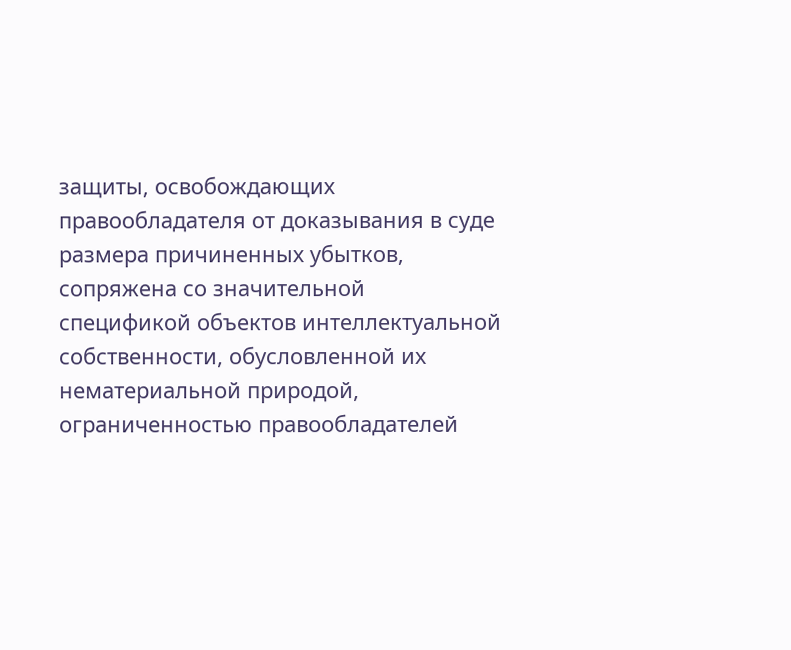защиты, освобождающих правообладателя от доказывания в суде размера причиненных убытков, сопряжена со значительной спецификой объектов интеллектуальной собственности, обусловленной их нематериальной природой, ограниченностью правообладателей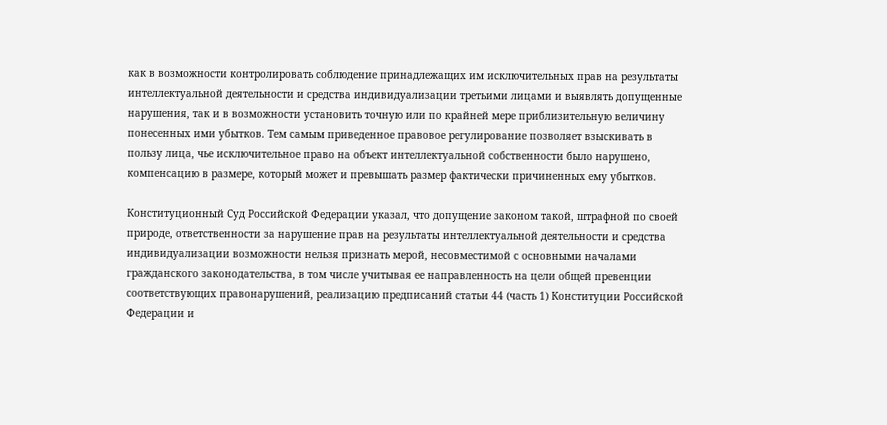как в возможности контролировать соблюдение принадлежащих им исключительных прав на результаты интеллектуальной деятельности и средства индивидуализации третьими лицами и выявлять допущенные нарушения, так и в возможности установить точную или по крайней мере приблизительную величину понесенных ими убытков. Тем самым приведенное правовое регулирование позволяет взыскивать в пользу лица, чье исключительное право на объект интеллектуальной собственности было нарушено, компенсацию в размере, который может и превышать размер фактически причиненных ему убытков.

Конституционный Суд Российской Федерации указал, что допущение законом такой, штрафной по своей природе, ответственности за нарушение прав на результаты интеллектуальной деятельности и средства индивидуализации возможности нельзя признать мерой, несовместимой с основными началами гражданского законодательства, в том числе учитывая ее направленность на цели общей превенции соответствующих правонарушений, реализацию предписаний статьи 44 (часть 1) Конституции Российской Федерации и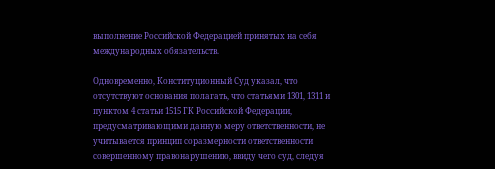выполнение Российской Федерацией принятых на себя международных обязательств.

Одновременно, Конституционный Суд указал, что отсутствуют основания полагать, что статьями 1301, 1311 и пунктом 4 статьи 1515 ГК Российской Федерации, предусматривающими данную меру ответственности, не учитывается принцип соразмерности ответственности совершенному правонарушению, ввиду чего суд, следуя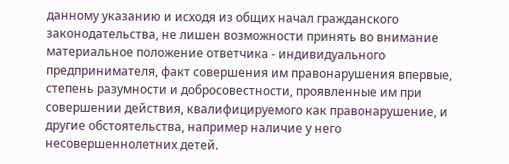данному указанию и исходя из общих начал гражданского законодательства, не лишен возможности принять во внимание материальное положение ответчика - индивидуального предпринимателя, факт совершения им правонарушения впервые, степень разумности и добросовестности, проявленные им при совершении действия, квалифицируемого как правонарушение, и другие обстоятельства, например наличие у него несовершеннолетних детей.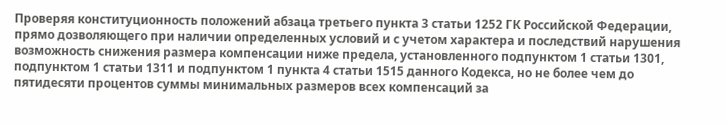Проверяя конституционность положений абзаца третьего пункта 3 статьи 1252 ГК Российской Федерации, прямо дозволяющего при наличии определенных условий и с учетом характера и последствий нарушения возможность снижения размера компенсации ниже предела, установленного подпунктом 1 статьи 1301, подпунктом 1 статьи 1311 и подпунктом 1 пункта 4 статьи 1515 данного Кодекса, но не более чем до пятидесяти процентов суммы минимальных размеров всех компенсаций за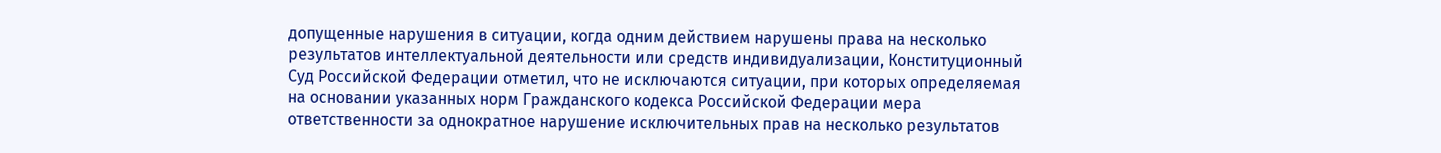допущенные нарушения в ситуации, когда одним действием нарушены права на несколько результатов интеллектуальной деятельности или средств индивидуализации, Конституционный Суд Российской Федерации отметил, что не исключаются ситуации, при которых определяемая на основании указанных норм Гражданского кодекса Российской Федерации мера ответственности за однократное нарушение исключительных прав на несколько результатов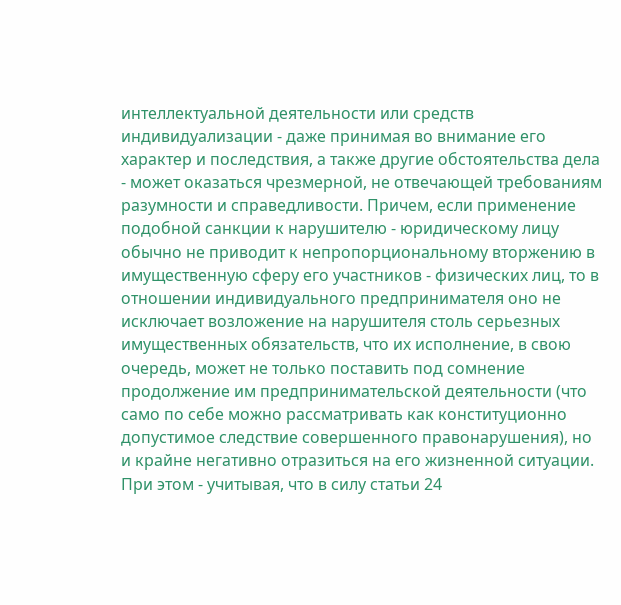интеллектуальной деятельности или средств индивидуализации - даже принимая во внимание его характер и последствия, а также другие обстоятельства дела - может оказаться чрезмерной, не отвечающей требованиям разумности и справедливости. Причем, если применение подобной санкции к нарушителю - юридическому лицу обычно не приводит к непропорциональному вторжению в имущественную сферу его участников - физических лиц, то в отношении индивидуального предпринимателя оно не исключает возложение на нарушителя столь серьезных имущественных обязательств, что их исполнение, в свою очередь, может не только поставить под сомнение продолжение им предпринимательской деятельности (что само по себе можно рассматривать как конституционно допустимое следствие совершенного правонарушения), но и крайне негативно отразиться на его жизненной ситуации. При этом - учитывая, что в силу статьи 24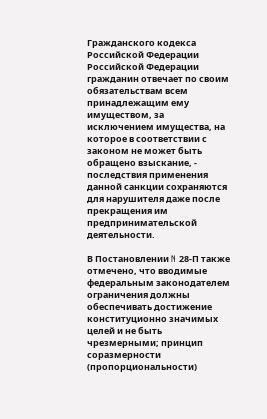Гражданского кодекса Российской Федерации Российской Федерации гражданин отвечает по своим обязательствам всем принадлежащим ему имуществом, за исключением имущества, на которое в соответствии с законом не может быть обращено взыскание, - последствия применения данной санкции сохраняются для нарушителя даже после прекращения им предпринимательской деятельности.

В Постановлении N 28-П также отмечено, что вводимые федеральным законодателем ограничения должны обеспечивать достижение конституционно значимых целей и не быть чрезмерными; принцип соразмерности (пропорциональности)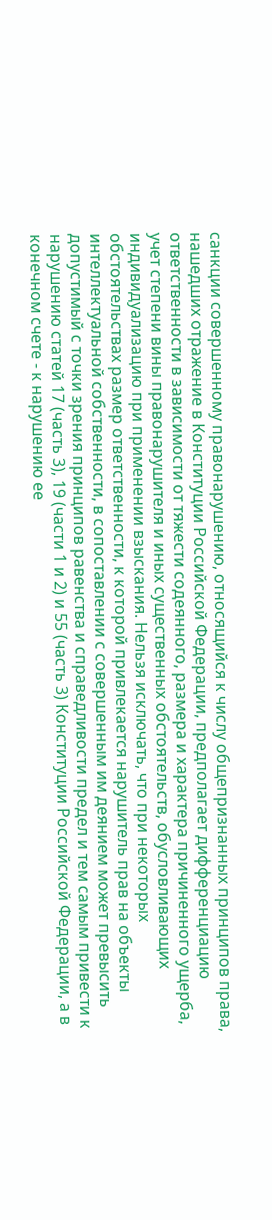санкции совершенному правонарушению, относящийся к числу общепризнанных принципов права, нашедших отражение в Конституции Российской Федерации, предполагает дифференциацию ответственности в зависимости от тяжести содеянного, размера и характера причиненного ущерба, учет степени вины правонарушителя и иных существенных обстоятельств, обусловливающих индивидуализацию при применении взыскания. Нельзя исключать, что при некоторых обстоятельствах размер ответственности, к которой привлекается нарушитель прав на объекты интеллектуальной собственности, в сопоставлении с совершенным им деянием может превысить допустимый с точки зрения принципов равенства и справедливости предел и тем самым привести к нарушению статей 17 (часть 3), 19 (части 1 и 2) и 55 (часть 3) Конституции Российской Федерации, а в конечном счете - к нарушению ее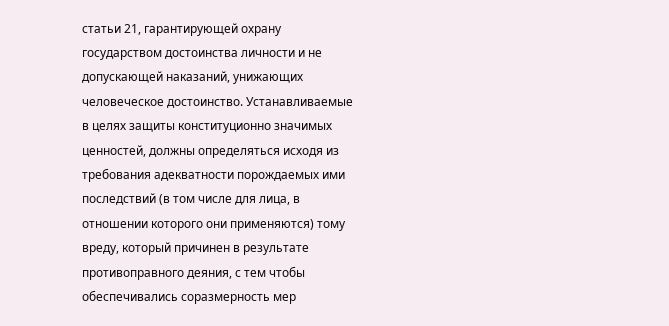статьи 21, гарантирующей охрану государством достоинства личности и не допускающей наказаний, унижающих человеческое достоинство. Устанавливаемые в целях защиты конституционно значимых ценностей, должны определяться исходя из требования адекватности порождаемых ими последствий (в том числе для лица, в отношении которого они применяются) тому вреду, который причинен в результате противоправного деяния, с тем чтобы обеспечивались соразмерность мер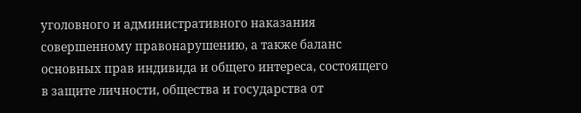уголовного и административного наказания совершенному правонарушению, а также баланс основных прав индивида и общего интереса, состоящего в защите личности, общества и государства от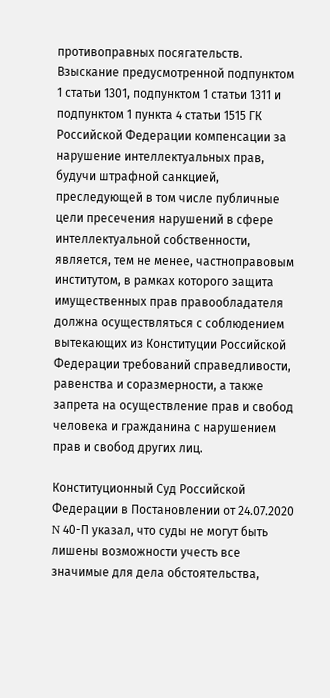противоправных посягательств. Взыскание предусмотренной подпунктом 1 статьи 1301, подпунктом 1 статьи 1311 и подпунктом 1 пункта 4 статьи 1515 ГК Российской Федерации компенсации за нарушение интеллектуальных прав, будучи штрафной санкцией, преследующей в том числе публичные цели пресечения нарушений в сфере интеллектуальной собственности, является, тем не менее, частноправовым институтом, в рамках которого защита имущественных прав правообладателя должна осуществляться с соблюдением вытекающих из Конституции Российской Федерации требований справедливости, равенства и соразмерности, а также запрета на осуществление прав и свобод человека и гражданина с нарушением прав и свобод других лиц.

Конституционный Суд Российской Федерации в Постановлении от 24.07.2020 N 40-П указал, что суды не могут быть лишены возможности учесть все значимые для дела обстоятельства,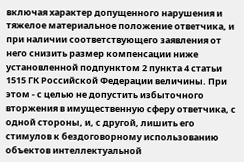включая характер допущенного нарушения и тяжелое материальное положение ответчика, и при наличии соответствующего заявления от него снизить размер компенсации ниже установленной подпунктом 2 пункта 4 статьи 1515 ГК Российской Федерации величины. При этом - с целью не допустить избыточного вторжения в имущественную сферу ответчика, с одной стороны, и, с другой, лишить его стимулов к бездоговорному использованию объектов интеллектуальной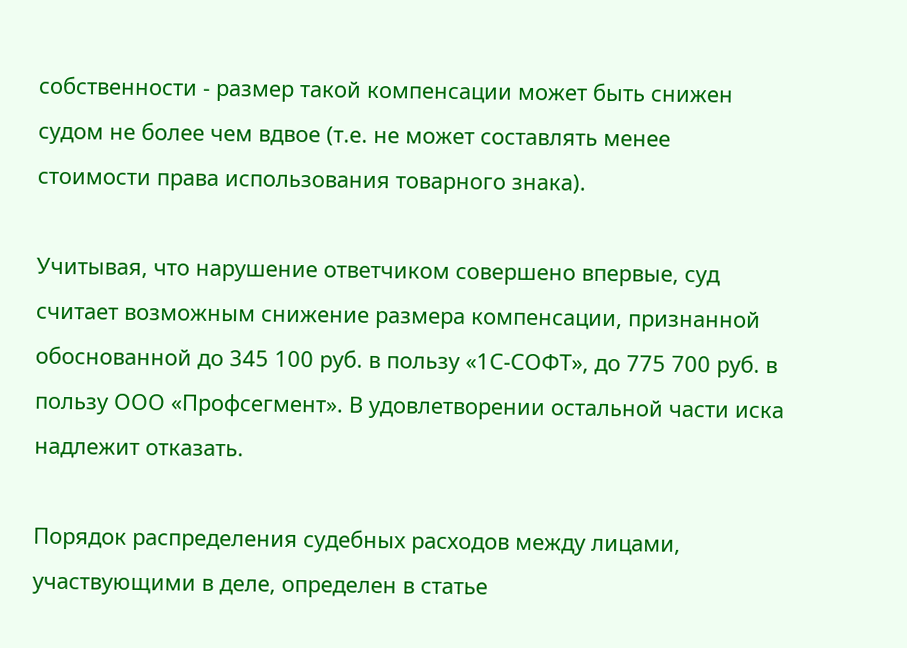собственности - размер такой компенсации может быть снижен судом не более чем вдвое (т.е. не может составлять менее стоимости права использования товарного знака).

Учитывая, что нарушение ответчиком совершено впервые, суд считает возможным снижение размера компенсации, признанной обоснованной до 345 100 руб. в пользу «1С-СОФТ», до 775 700 руб. в пользу ООО «Профсегмент». В удовлетворении остальной части иска надлежит отказать.

Порядок распределения судебных расходов между лицами, участвующими в деле, определен в статье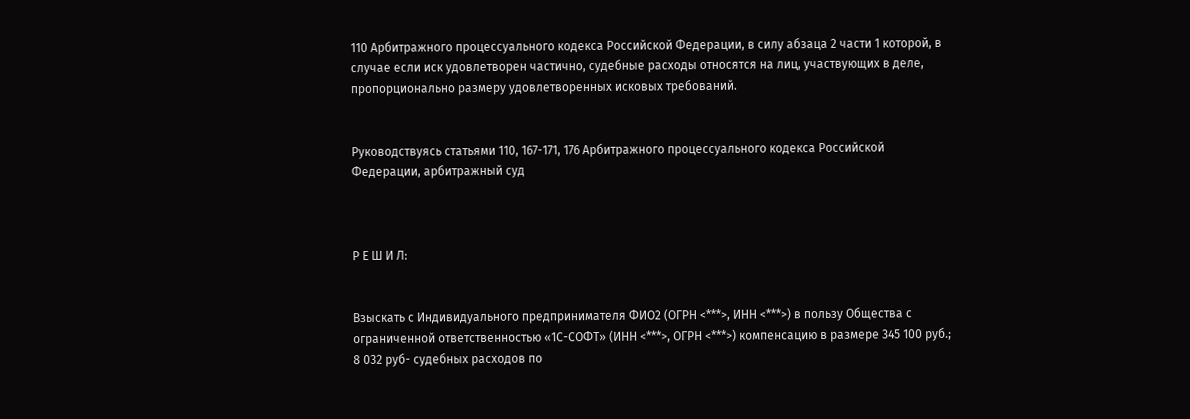110 Арбитражного процессуального кодекса Российской Федерации, в силу абзаца 2 части 1 которой, в случае если иск удовлетворен частично, судебные расходы относятся на лиц, участвующих в деле, пропорционально размеру удовлетворенных исковых требований.


Руководствуясь статьями 110, 167-171, 176 Арбитражного процессуального кодекса Российской Федерации, арбитражный суд



Р Е Ш И Л:


Взыскать с Индивидуального предпринимателя ФИО2 (ОГРН <***>, ИНН <***>) в пользу Общества с ограниченной ответственностью «1С-СОФТ» (ИНН <***>, ОГРН <***>) компенсацию в размере 345 100 руб.; 8 032 руб- судебных расходов по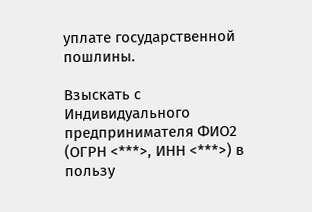уплате государственной пошлины.

Взыскать с Индивидуального предпринимателя ФИО2 (ОГРН <***>, ИНН <***>) в пользу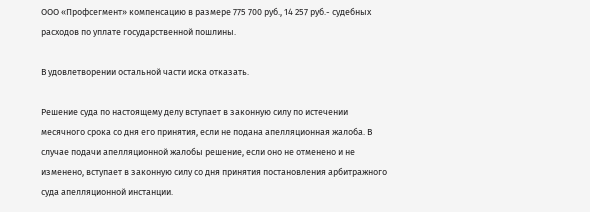ООО «Профсегмент» компенсацию в размере 775 700 руб., 14 257 руб.- судебных расходов по уплате государственной пошлины.

В удовлетворении остальной части иска отказать.

Решение суда по настоящему делу вступает в законную силу по истечении месячного срока со дня его принятия, если не подана апелляционная жалоба. В случае подачи апелляционной жалобы решение, если оно не отменено и не изменено, вступает в законную силу со дня принятия постановления арбитражного суда апелляционной инстанции.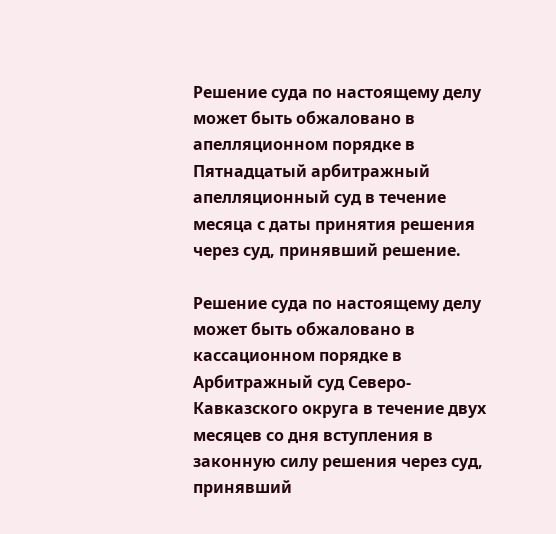Решение суда по настоящему делу может быть обжаловано в апелляционном порядке в Пятнадцатый арбитражный апелляционный суд в течение месяца с даты принятия решения через суд, принявший решение.

Решение суда по настоящему делу может быть обжаловано в кассационном порядке в Арбитражный суд Северо-Кавказского округа в течение двух месяцев со дня вступления в законную силу решения через суд, принявший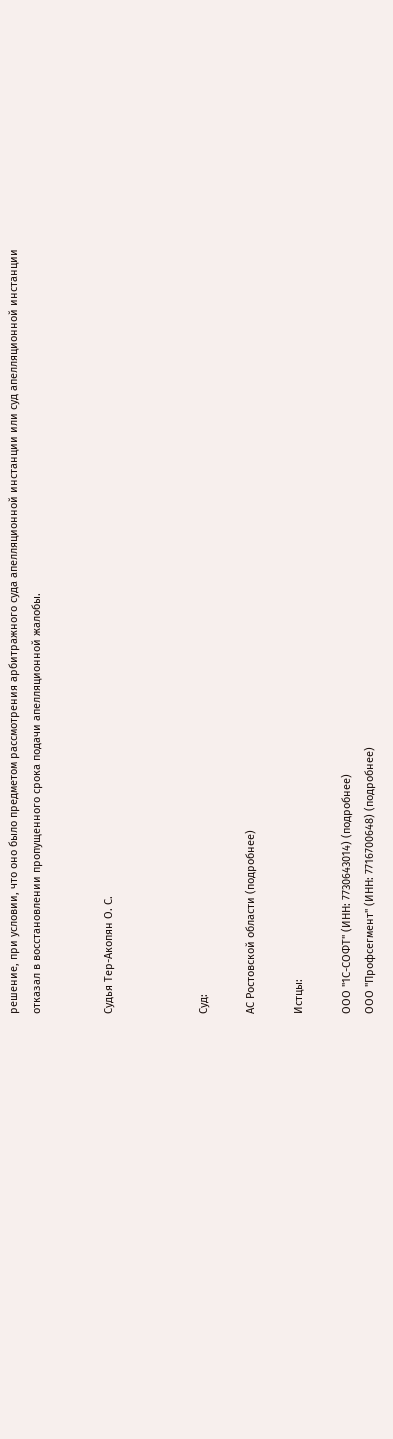решение, при условии, что оно было предметом рассмотрения арбитражного суда апелляционной инстанции или суд апелляционной инстанции отказал в восстановлении пропущенного срока подачи апелляционной жалобы.


Судья Тер-Акопян О. С.



Суд:

АС Ростовской области (подробнее)

Истцы:

ООО "1С-СОФТ" (ИНН: 7730643014) (подробнее)
ООО "Профсегмент" (ИНН: 7716700648) (подробнее)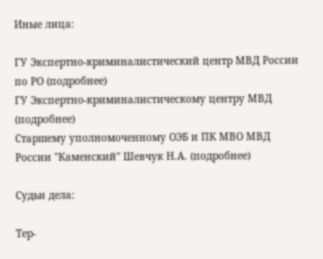Иные лица:

ГУ Экспертно-криминалистический центр МВД России по РО (подробнее)
ГУ Экспертно-криминалистическому центру МВД (подробнее)
Старшему уполномоченному ОЭБ и ПК МВО МВД России "Каменский" Шевчук Н.А. (подробнее)

Судьи дела:

Тер-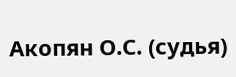Акопян О.С. (судья)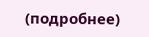(подробнее)